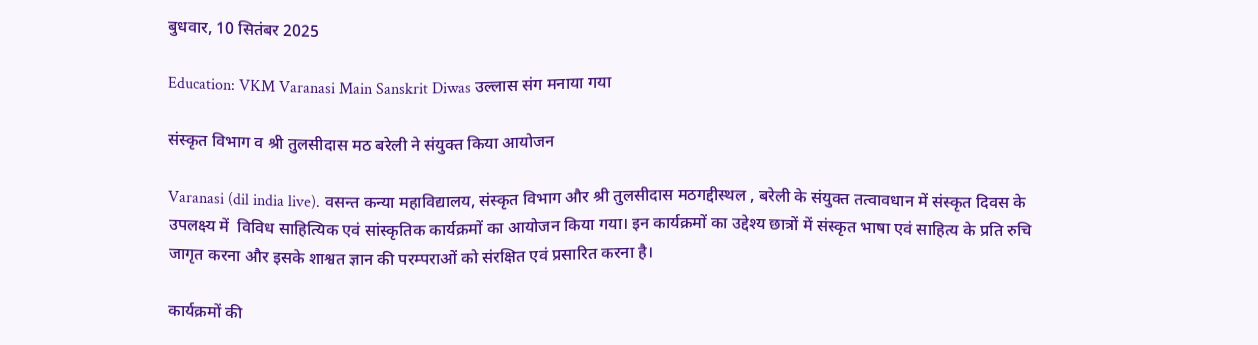बुधवार, 10 सितंबर 2025

Education: VKM Varanasi Main Sanskrit Diwas उल्लास संग मनाया गया

संस्कृत विभाग व श्री तुलसीदास मठ बरेली ने संयुक्त किया आयोजन

Varanasi (dil india live). वसन्त कन्या महाविद्यालय, संस्कृत विभाग और श्री तुलसीदास मठगद्दीस्थल , बरेली के संयुक्त तत्वावधान में संस्कृत दिवस के उपलक्ष्य में  विविध साहित्यिक एवं सांस्कृतिक कार्यक्रमों का आयोजन किया गया। इन कार्यक्रमों का उद्देश्य छात्रों में संस्कृत भाषा एवं साहित्य के प्रति रुचि जागृत करना और इसके शाश्वत ज्ञान की परम्पराओं को संरक्षित एवं प्रसारित करना है।

कार्यक्रमों की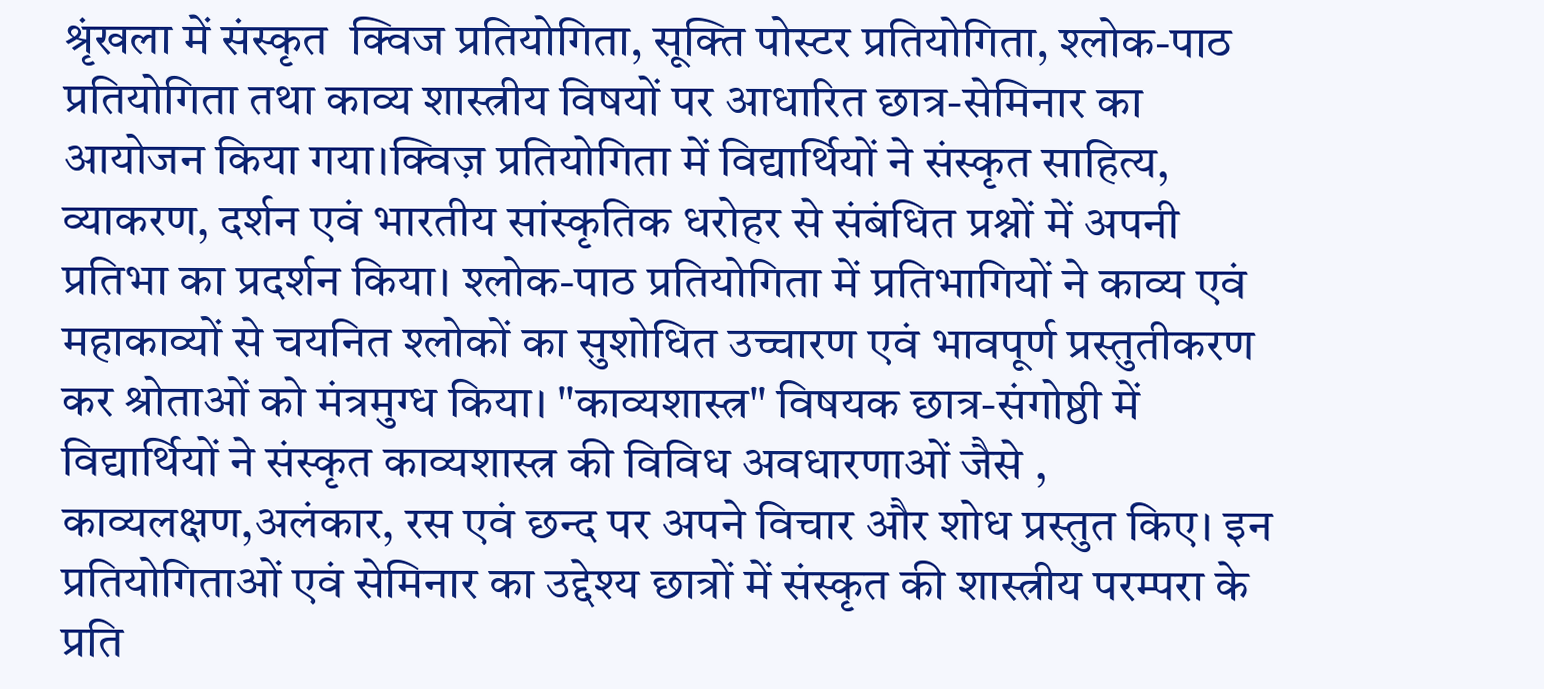श्रृंखला में संस्कृत  क्विज प्रतियोगिता, सूक्ति पोस्टर प्रतियोगिता, श्लोक-पाठ प्रतियोगिता तथा काव्य शास्त्रीय विषयों पर आधारित छात्र-सेमिनार का आयोजन किया गया।क्विज़ प्रतियोगिता में विद्यार्थियों ने संस्कृत साहित्य, व्याकरण, दर्शन एवं भारतीय सांस्कृतिक धरोहर से संबंधित प्रश्नों में अपनी प्रतिभा का प्रदर्शन किया। श्लोक-पाठ प्रतियोगिता में प्रतिभागियों ने काव्य एवं महाकाव्यों से चयनित श्लोकों का सुशोधित उच्चारण एवं भावपूर्ण प्रस्तुतीकरण कर श्रोताओं को मंत्रमुग्ध किया। "काव्यशास्त्र" विषयक छात्र-संगोष्ठी में विद्यार्थियों ने संस्कृत काव्यशास्त्र की विविध अवधारणाओं जैसे , काव्यलक्षण,अलंकार, रस एवं छन्द पर अपने विचार और शोध प्रस्तुत किए। इन प्रतियोगिताओं एवं सेमिनार का उद्देश्य छात्रों में संस्कृत की शास्त्रीय परम्परा के प्रति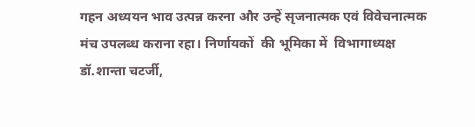गहन अध्ययन भाव उत्पन्न करना और उन्हें सृजनात्मक एवं विवेचनात्मक मंच उपलब्ध कराना रहा। निर्णायकों  की भूमिका में  विभागाध्यक्ष  डॉ.शान्ता चटर्जी,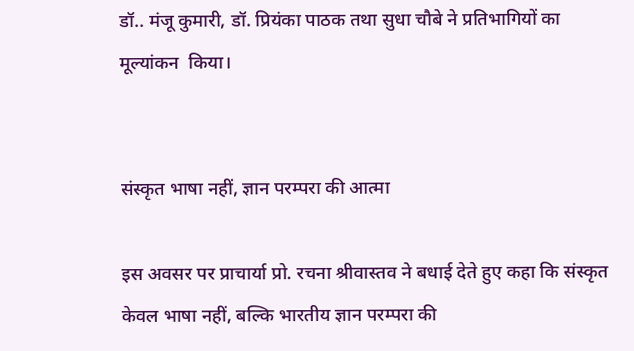डॉ.. मंजू कुमारी, डॉ. प्रियंका पाठक तथा सुधा चौबे ने प्रतिभागियों का मूल्यांकन  किया।


संस्कृत भाषा नहीं, ज्ञान परम्परा की आत्मा

इस अवसर पर प्राचार्या प्रो. रचना श्रीवास्तव ने बधाई देते हुए कहा कि संस्कृत केवल भाषा नहीं, बल्कि भारतीय ज्ञान परम्परा की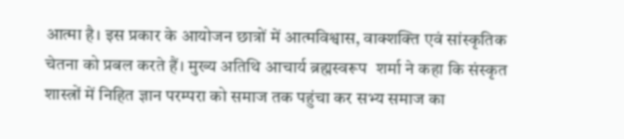आत्मा है। इस प्रकार के आयोजन छात्रों में आत्मविश्वास, वाक्शक्ति एवं सांस्कृतिक चेतना को प्रबल करते हैं। मुख्य अतिथि आचार्य ब्रह्मस्वरूप  शर्मा ने कहा कि संस्कृत शास्त्रों में निहित ज्ञान परम्परा को समाज तक पहुंचा कर सभ्य समाज का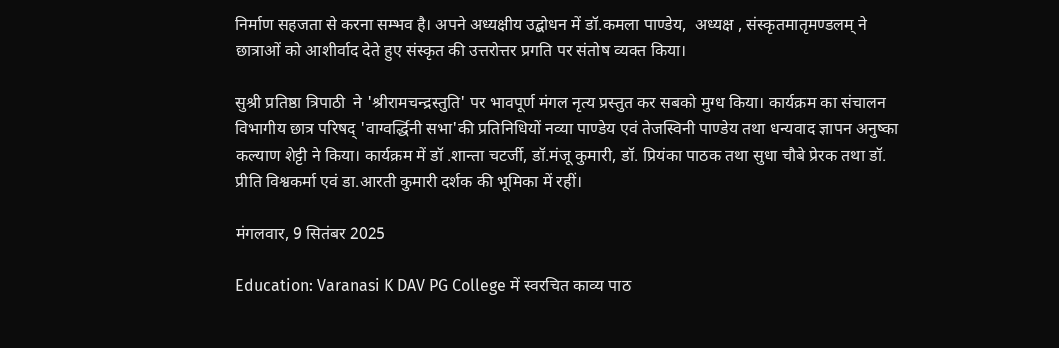निर्माण सहजता से करना सम्भव है। अपने अध्यक्षीय उद्बोधन में डॉ.कमला पाण्डेय,  अध्यक्ष , संस्कृतमातृमण्डलम् ने छात्राओं को आशीर्वाद देते हुए संस्कृत की उत्तरोत्तर प्रगति पर संतोष व्यक्त किया।

सुश्री प्रतिष्ठा त्रिपाठी  ने 'श्रीरामचन्द्रस्तुति' पर भावपूर्ण मंगल नृत्य प्रस्तुत कर सबको मुग्ध किया। कार्यक्रम का संचालन विभागीय छात्र परिषद् 'वाग्वर्द्धिनी सभा'की प्रतिनिधियों नव्या पाण्डेय एवं तेजस्विनी पाण्डेय तथा धन्यवाद ज्ञापन अनुष्का कल्याण शेट्टी ने किया। कार्यक्रम में डॉ .शान्ता चटर्जी, डॉ.मंजू कुमारी, डॉ. प्रियंका पाठक तथा सुधा चौबे प्रेरक तथा डॉ. प्रीति विश्वकर्मा एवं डा.आरती कुमारी दर्शक की भूमिका में रहीं।

मंगलवार, 9 सितंबर 2025

Education: Varanasi K DAV PG College में स्वरचित काव्य पाठ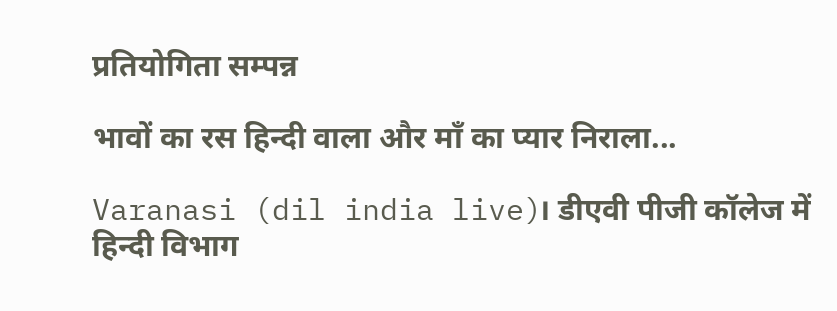प्रतियोगिता सम्पन्न

भावों का रस हिन्दी वाला और माँ का प्यार निराला...

Varanasi (dil india live)। डीएवी पीजी कॉलेज में हिन्दी विभाग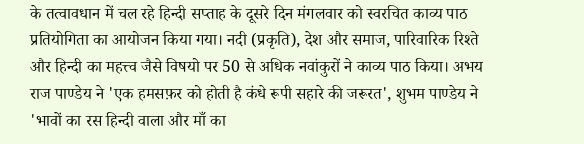के तत्वावधान में चल रहे हिन्दी सप्ताह के दूसरे दिन मंगलवार को स्वरचित काव्य पाठ प्रतियोगिता का आयोजन किया गया। नदी (प्रकृति), देश और समाज, पारिवारिक रिश्ते और हिन्दी का महत्त्व जैसे विषयो पर 50 से अधिक नवांकुरों ने काव्य पाठ किया। अभय राज पाण्डेय ने 'एक हमसफ़र को होती है कंधे रूपी सहारे की जरूरत', शुभम पाण्डेय ने 'भावों का रस हिन्दी वाला और माँ का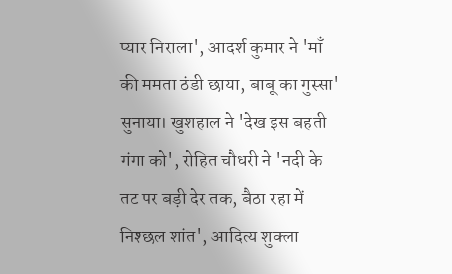प्यार निराला', आदर्श कुमार ने 'माँ की ममता ठंडी छाया, बाबू का गुस्सा' सुनाया। खुशहाल ने 'देख इस बहती गंगा को', रोहित चौधरी ने 'नदी के तट पर बड़ी देर तक, बैठा रहा में निश्छल शांत', आदित्य शुक्ला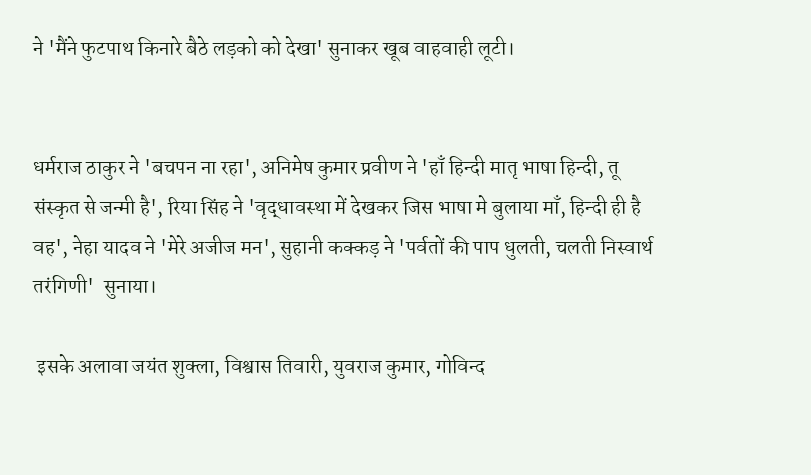ने 'मैंने फुटपाथ किनारे बैठे लड़को को देखा' सुनाकर खूब वाहवाही लूटी।


धर्मराज ठाकुर ने 'बचपन ना रहा', अनिमेष कुमार प्रवीण ने 'हाँ हिन्दी मातृ भाषा हिन्दी, तू संस्कृत से जन्मी है', रिया सिंह ने 'वृद्धावस्था में देखकर जिस भाषा मे बुलाया माँ, हिन्दी ही है वह', नेहा यादव ने 'मेरे अजीज मन', सुहानी कक्कड़ ने 'पर्वतों की पाप धुलती, चलती निस्वार्थ तरंगिणी'  सुनाया।

 इसके अलावा जयंत शुक्ला, विश्वास तिवारी, युवराज कुमार, गोविन्द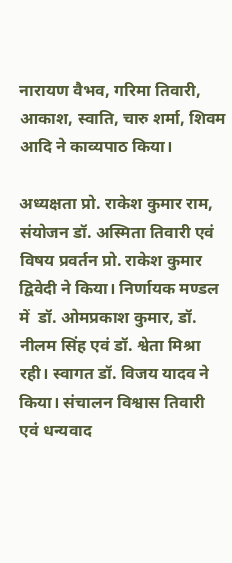नारायण वैभव, गरिमा तिवारी, आकाश, स्वाति, चारु शर्मा, शिवम आदि ने काव्यपाठ किया।

अध्यक्षता प्रो. राकेश कुमार राम, संयोजन डॉ. अस्मिता तिवारी एवं विषय प्रवर्तन प्रो. राकेश कुमार द्विवेदी ने किया। निर्णायक मण्डल में  डॉ. ओमप्रकाश कुमार, डॉ. नीलम सिंह एवं डॉ. श्वेता मिश्रा रही। स्वागत डॉ. विजय यादव ने किया। संचालन विश्वास तिवारी एवं धन्यवाद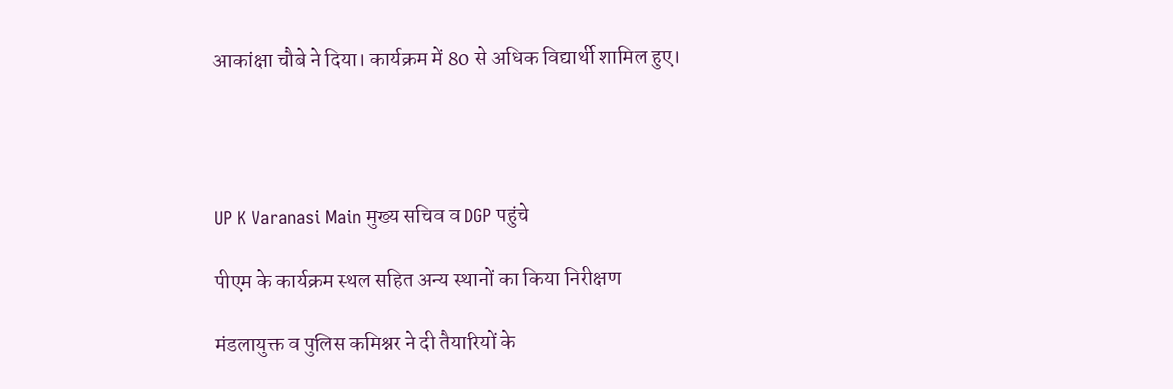आकांक्षा चौबे ने दिया। कार्यक्रम में 80 से अधिक विद्यार्थी शामिल हुए।




UP K Varanasi Main मुख्य सचिव व DGP पहुंचे

पीएम के कार्यक्रम स्थल सहित अन्य स्थानों का किया निरीक्षण

मंडलायुक्त व पुलिस कमिश्नर ने दी तैयारियों के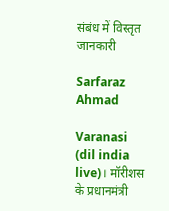संबंध में विस्तृत जानकारी

Sarfaraz Ahmad

Varanasi (dil india live)। मॉरीशस के प्रधानमंत्री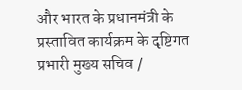और भारत के प्रधानमंत्री के प्रस्तावित कार्यक्रम के दृष्टिगत प्रभारी मुख्य सचिव /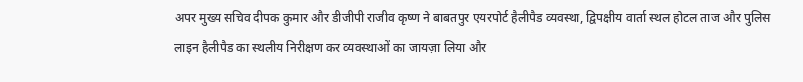अपर मुख्य सचिव दीपक कुमार और डीजीपी राजीव कृष्ण ने बाबतपुर एयरपोर्ट हैलीपैड व्यवस्था, द्विपक्षीय वार्ता स्थल होटल ताज और पुलिस लाइन हैलीपैड का स्थलीय निरीक्षण कर व्यवस्थाओं का जायज़ा लिया और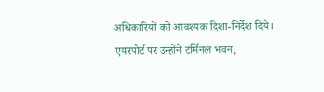अधिकारियों को आवश्यक दिशा-निर्देश दिये। एयरपोर्ट पर उन्होंने टर्मिनल भवन,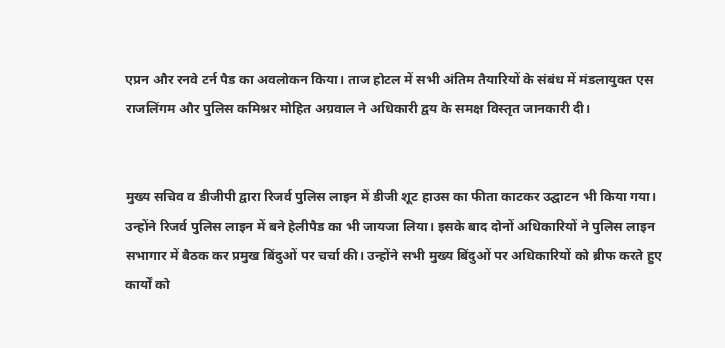एप्रन और रनवे टर्न पैड का अवलोकन किया। ताज होटल में सभी अंतिम तैयारियों के संबंध में मंडलायुक्त एस राजलिंगम और पुलिस कमिश्नर मोहित अग्रवाल ने अधिकारी द्वय के समक्ष विस्तृत जानकारी दी।


मुख्य सचिव व डीजीपी द्वारा रिजर्व पुलिस लाइन में डीजी शूट हाउस का फीता काटकर उद्घाटन भी किया गया। उन्होंने रिजर्व पुलिस लाइन में बने हेलीपैड का भी जायजा लिया। इसके बाद दोनों अधिकारियों ने पुलिस लाइन सभागार में बैठक कर प्रमुख बिंदुओं पर चर्चा की। उन्होंने सभी मुख्य बिंदुओं पर अधिकारियों को ब्रीफ करते हुए कार्यों को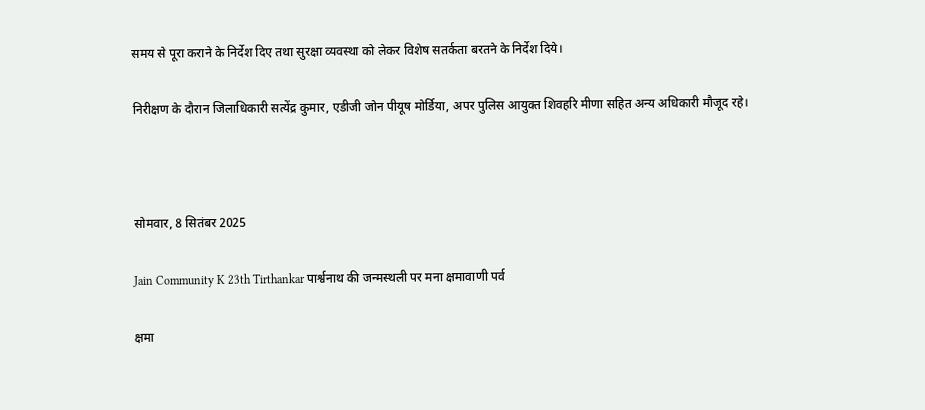समय से पूरा कराने के निर्देश दिए तथा सुरक्षा व्यवस्था को लेकर विशेष सतर्कता बरतने के निर्देश दिये।

निरीक्षण के दौरान जिलाधिकारी सत्येंद्र कुमार, एडीजी जोन पीयूष मोर्डिया, अपर पुलिस आयुक्त शिवहरि मीणा सहित अन्य अधिकारी मौजूद रहे।



सोमवार, 8 सितंबर 2025

Jain Community K 23th Tirthankar पार्श्वनाथ की जन्मस्थली पर मना क्षमावाणी पर्व

क्षमा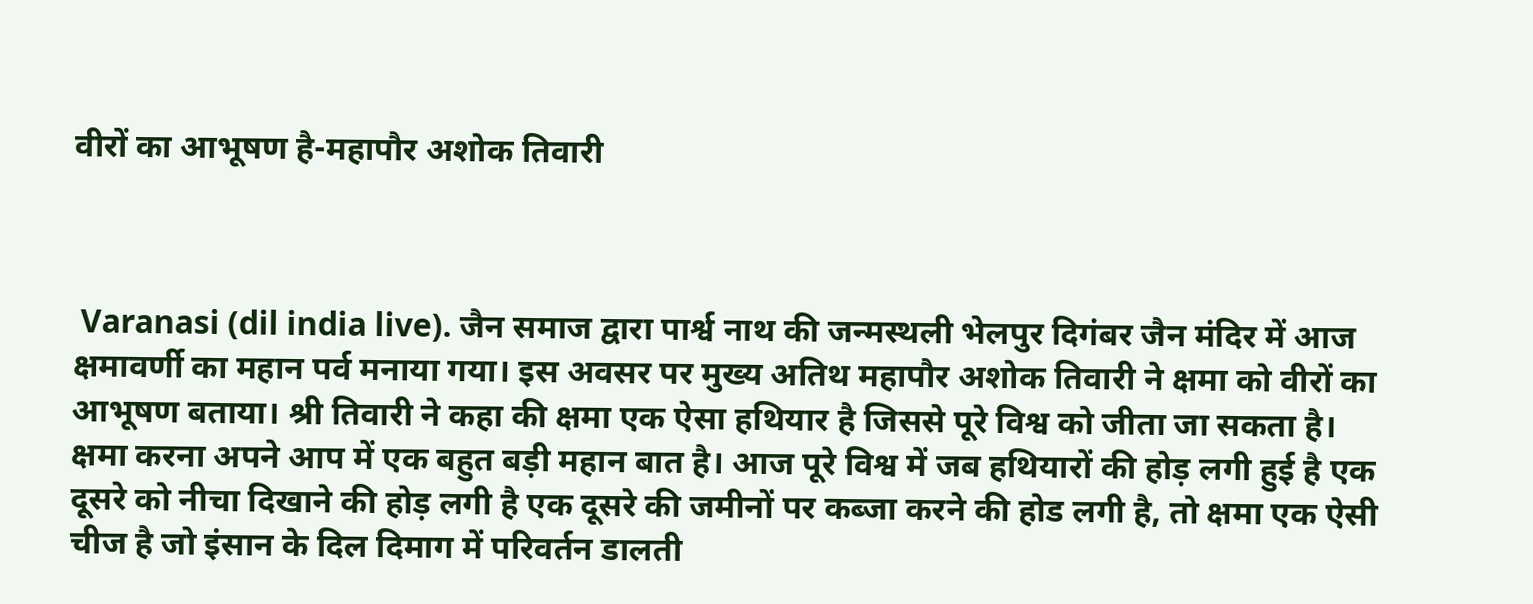वीरों का आभूषण है-महापौर अशोक तिवारी



 Varanasi (dil india live). जैन समाज द्वारा पार्श्व नाथ की जन्मस्थली भेलपुर दिगंबर जैन मंदिर में आज क्षमावर्णी का महान पर्व मनाया गया। इस अवसर पर मुख्य अतिथ महापौर अशोक तिवारी ने क्षमा को वीरों का आभूषण बताया। श्री तिवारी ने कहा की क्षमा एक ऐसा हथियार है जिससे पूरे विश्व को जीता जा सकता है। क्षमा करना अपने आप में एक बहुत बड़ी महान बात है। आज पूरे विश्व में जब हथियारों की होड़ लगी हुई है एक दूसरे को नीचा दिखाने की होड़ लगी है एक दूसरे की जमीनों पर कब्जा करने की होड लगी है, तो क्षमा एक ऐसी चीज है जो इंसान के दिल दिमाग में परिवर्तन डालती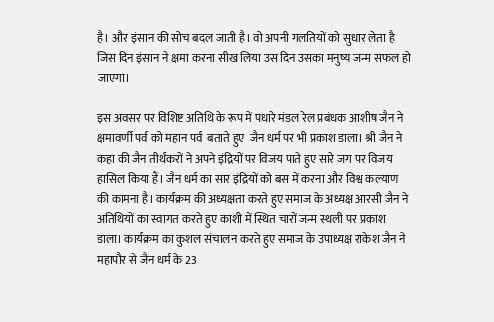है। और इंसान की सोच बदल जाती है। वो अपनी गलतियों को सुधार लेता है जिस दिन इंसान ने क्षमा करना सीख लिया उस दिन उसका मनुष्य जन्म सफल हो जाएगा।

इस अवसर पर विशिष्ट अतिथि के रूप में पधारे मंडल रेल प्रबंधक आशीष जैन ने क्षमावर्णी पर्व को महान पर्व  बताते हुए  जैन धर्म पर भी प्रकाश डाला। श्री जैन ने कहा की जैन तीर्थंकरों ने अपने इंद्रियों पर विजय पाते हुए सारे जग पर विजय हासिल किया हैं। जैन धर्म का सार इंद्रियों को बस में करना और विश्व कल्याण की कामना है। कार्यक्रम की अध्यक्षता करते हुए समाज के अध्यक्ष आरसी जैन ने अतिथियों का स्वागत करते हुए काशी में स्थित चारों जन्म स्थली पर प्रकाश डाला। कार्यक्रम का कुशल संचालन करते हुए समाज के उपाध्यक्ष राकेश जैन ने महापौर से जैन धर्म के 23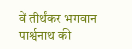वें तीर्थंकर भगवान पार्श्वनाथ की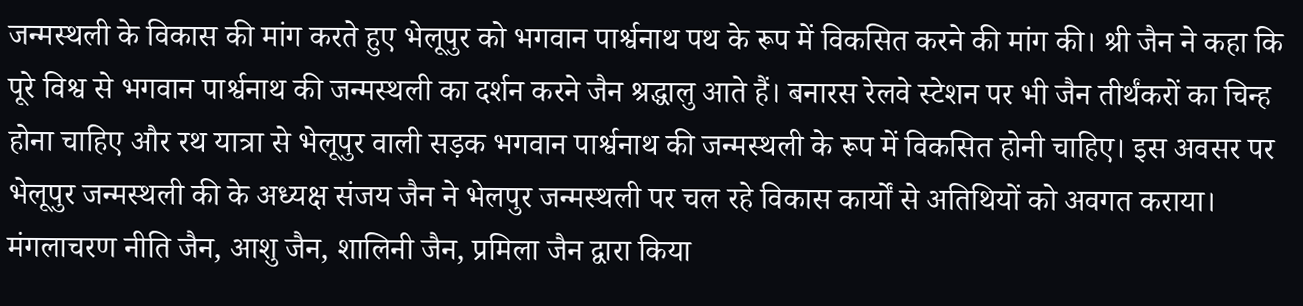जन्मस्थली के विकास की मांग करते हुए भेलूपुर को भगवान पार्श्वनाथ पथ के रूप में विकसित करने की मांग की। श्री जैन ने कहा कि पूरे विश्व से भगवान पार्श्वनाथ की जन्मस्थली का दर्शन करने जैन श्रद्धालु आते हैं। बनारस रेलवे स्टेशन पर भी जैन तीर्थंकरों का चिन्ह होना चाहिए और रथ यात्रा से भेलूपुर वाली सड़क भगवान पार्श्वनाथ की जन्मस्थली के रूप में विकसित होनी चाहिए। इस अवसर पर भेलूपुर जन्मस्थली की के अध्यक्ष संजय जैन ने भेलपुर जन्मस्थली पर चल रहे विकास कार्यों से अतिथियों को अवगत कराया। मंगलाचरण नीति जैन, आशु जैन, शालिनी जैन, प्रमिला जैन द्वारा किया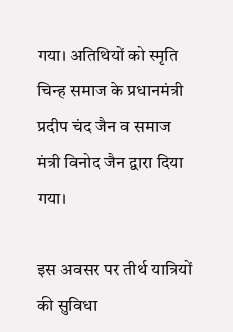गया। अतिथियों को स्मृति चिन्ह समाज के प्रधानमंत्री प्रदीप चंद जैन व समाज मंत्री विनोद जैन द्वारा दिया गया।

इस अवसर पर तीर्थ यात्रियों की सुविधा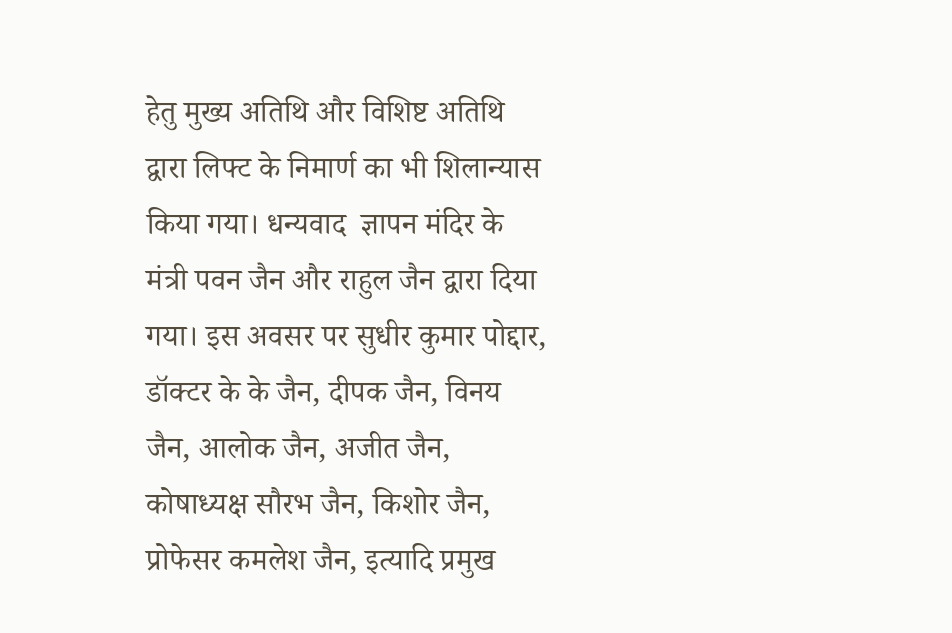हेतु मुख्य अतिथि और विशिष्ट अतिथि द्वारा लिफ्ट के निमार्ण का भी शिलान्यास किया गया। धन्यवाद  ज्ञापन मंदिर के मंत्री पवन जैन और राहुल जैन द्वारा दिया गया। इस अवसर पर सुधीर कुमार पोद्दार, डॉक्टर के के जैन, दीपक जैन, विनय जैन, आलोक जैन, अजीत जैन, कोषाध्यक्ष सौरभ जैन, किशोर जैन, प्रोफेसर कमलेश जैन, इत्यादि प्रमुख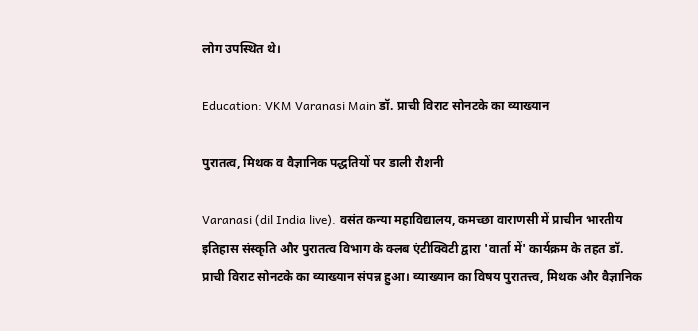लोग उपस्थित थे।

Education: VKM Varanasi Main डॉ. प्राची विराट सोनटके का व्याख्यान

पुरातत्व, मिथक व वैज्ञानिक पद्धतियों पर डाली रौशनी

Varanasi (dil India live). वसंत कन्या महाविद्यालय, कमच्छा वाराणसी में प्राचीन भारतीय इतिहास संस्कृति और पुरातत्व विभाग के क्लब एंटीक्विटी द्वारा 'वार्ता में' कार्यक्रम के तहत डॉ. प्राची विराट सोनटके का व्याख्यान संपन्न हुआ। व्याख्यान का विषय पुरातत्त्व, मिथक और वैज्ञानिक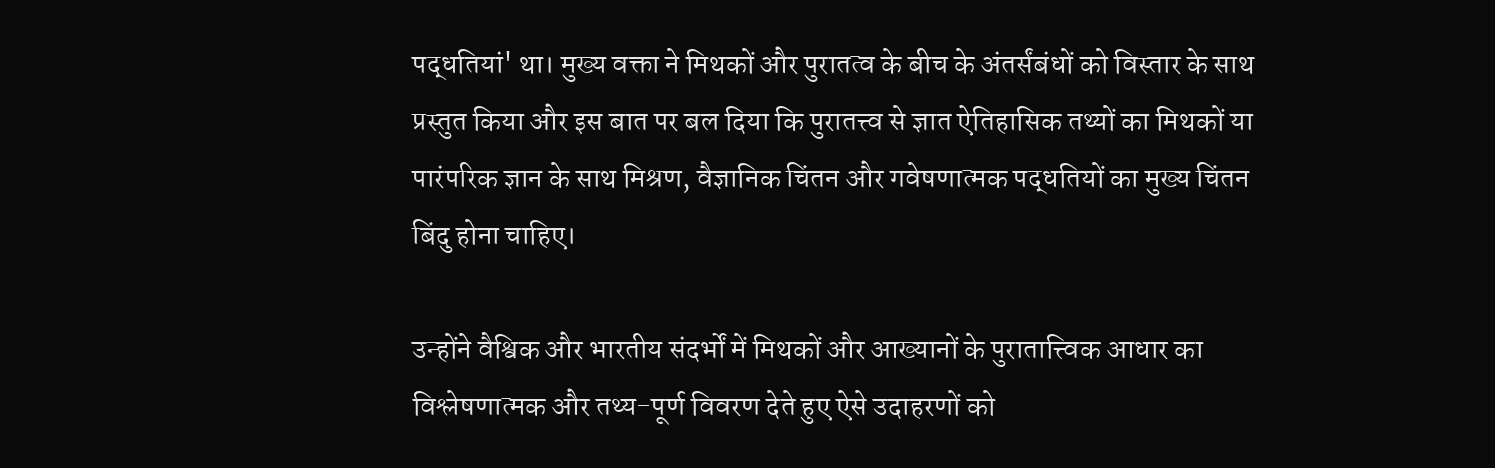पद्धतियां' था। मुख्य वक्ता ने मिथकों और पुरातत्व के बीच के अंतर्संबंधों को विस्तार के साथ प्रस्तुत किया और इस बात पर बल दिया कि पुरातत्त्व से ज्ञात ऐतिहासिक तथ्यों का मिथकों या पारंपरिक ज्ञान के साथ मिश्रण, वैज्ञानिक चिंतन और गवेषणात्मक पद्धतियों का मुख्य चिंतन बिंदु होना चाहिए।

उन्होंने वैश्विक और भारतीय संदर्भों में मिथकों और आख्यानों के पुरातात्त्विक आधार का विश्लेषणात्मक और तथ्य-पूर्ण विवरण देते हुए ऐसे उदाहरणों को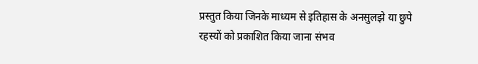प्रस्तुत किया जिनके माध्यम से इतिहास के अनसुलझे या छुपे रहस्यों को प्रकाशित किया जाना संभव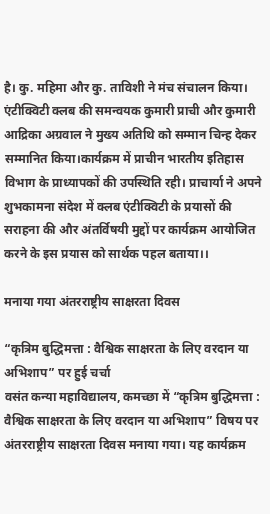है। कु. महिमा और कु. ताविशी ने मंच संचालन किया। एंटीक्विटी क्लब की समन्वयक कुमारी प्राची और कुमारी आद्रिका अग्रवाल ने मुख्य अतिथि को सम्मान चिन्ह देकर सम्मानित किया।कार्यक्रम में प्राचीन भारतीय इतिहास विभाग के प्राध्यापकों की उपस्थिति रही। प्राचार्या ने अपने शुभकामना संदेश में क्लब एंटीक्विटी के प्रयासों की सराहना की और अंतर्विषयी मुद्दों पर कार्यक्रम आयोजित करने के इस प्रयास को सार्थक पहल बताया।।

मनाया गया अंतरराष्ट्रीय साक्षरता दिवस

“कृत्रिम बुद्धिमत्ता : वैश्विक साक्षरता के लिए वरदान या अभिशाप” पर हुई चर्चा
वसंत कन्या महाविद्यालय, कमच्छा में “कृत्रिम बुद्धिमत्ता : वैश्विक साक्षरता के लिए वरदान या अभिशाप” विषय पर अंतरराष्ट्रीय साक्षरता दिवस मनाया गया। यह कार्यक्रम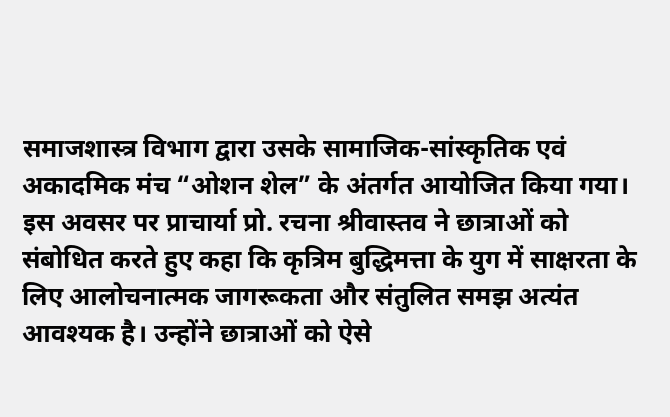समाजशास्त्र विभाग द्वारा उसके सामाजिक-सांस्कृतिक एवं अकादमिक मंच “ओशन शेल” के अंतर्गत आयोजित किया गया। इस अवसर पर प्राचार्या प्रो. रचना श्रीवास्तव ने छात्राओं को संबोधित करते हुए कहा कि कृत्रिम बुद्धिमत्ता के युग में साक्षरता के लिए आलोचनात्मक जागरूकता और संतुलित समझ अत्यंत आवश्यक है। उन्होंने छात्राओं को ऐसे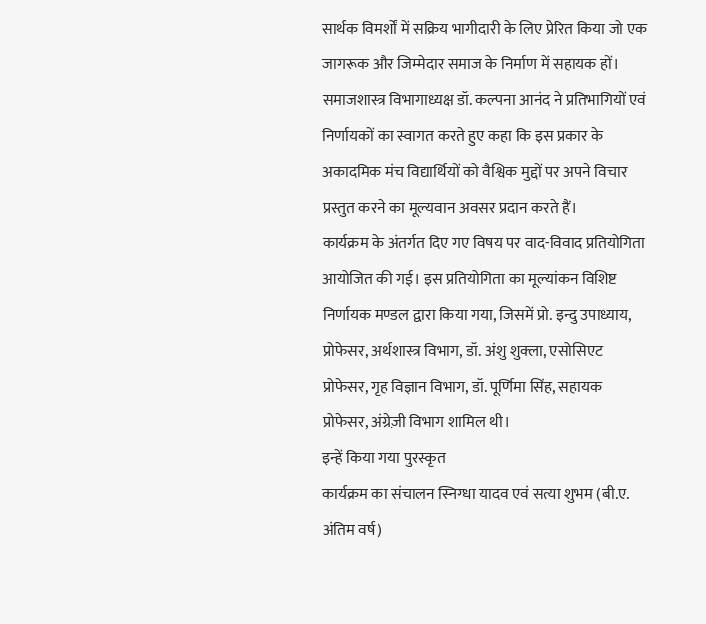सार्थक विमर्शों में सक्रिय भागीदारी के लिए प्रेरित किया जो एक जागरूक और जिम्मेदार समाज के निर्माण में सहायक हों। समाजशास्त्र विभागाध्यक्ष डॉ. कल्पना आनंद ने प्रतिभागियों एवं निर्णायकों का स्वागत करते हुए कहा कि इस प्रकार के अकादमिक मंच विद्यार्थियों को वैश्विक मुद्दों पर अपने विचार प्रस्तुत करने का मूल्यवान अवसर प्रदान करते हैं।
कार्यक्रम के अंतर्गत दिए गए विषय पर वाद-विवाद प्रतियोगिता आयोजित की गई। इस प्रतियोगिता का मूल्यांकन विशिष्ट निर्णायक मण्डल द्वारा किया गया, जिसमें प्रो. इन्दु उपाध्याय, प्रोफेसर, अर्थशास्त्र विभाग, डॉ. अंशु शुक्ला, एसोसिएट प्रोफेसर, गृह विज्ञान विभाग, डॉ. पूर्णिमा सिंह, सहायक प्रोफेसर, अंग्रेज़ी विभाग शामिल थी।
इन्हें किया गया पुरस्कृत
कार्यक्रम का संचालन स्निग्धा यादव एवं सत्या शुभम (बी.ए. अंतिम वर्ष)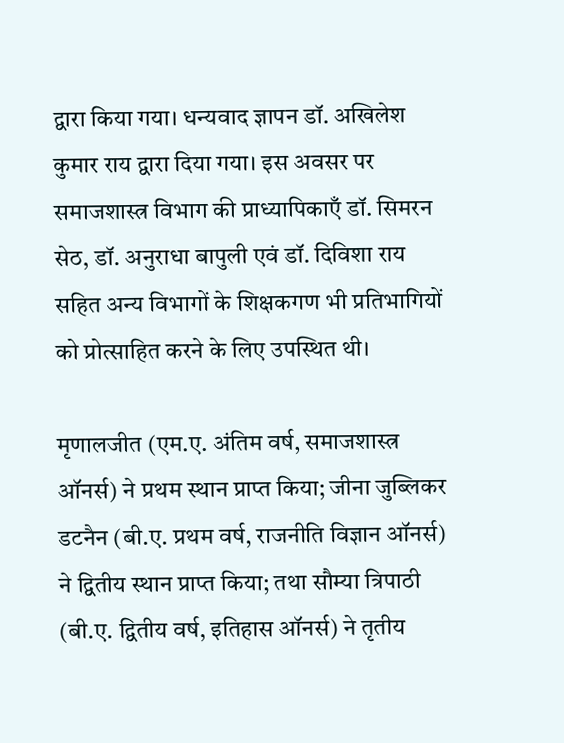द्वारा किया गया। धन्यवाद ज्ञापन डॉ. अखिलेश कुमार राय द्वारा दिया गया। इस अवसर पर समाजशास्त्र विभाग की प्राध्यापिकाएँ डॉ. सिमरन सेठ, डॉ. अनुराधा बापुली एवं डॉ. दिविशा राय सहित अन्य विभागों के शिक्षकगण भी प्रतिभागियों को प्रोत्साहित करने के लिए उपस्थित थी।

मृणालजीत (एम.ए. अंतिम वर्ष, समाजशास्त्र ऑनर्स) ने प्रथम स्थान प्राप्त किया; जीना जुब्लिकर डटनैन (बी.ए. प्रथम वर्ष, राजनीति विज्ञान ऑनर्स) ने द्वितीय स्थान प्राप्त किया; तथा सौम्या त्रिपाठी (बी.ए. द्वितीय वर्ष, इतिहास ऑनर्स) ने तृतीय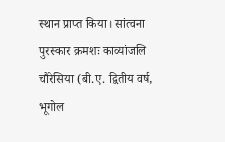स्थान प्राप्त किया। सांत्‍वना पुरस्कार क्रमशः काव्यांजलि चौरेसिया (बी.ए. द्वितीय वर्ष, भूगोल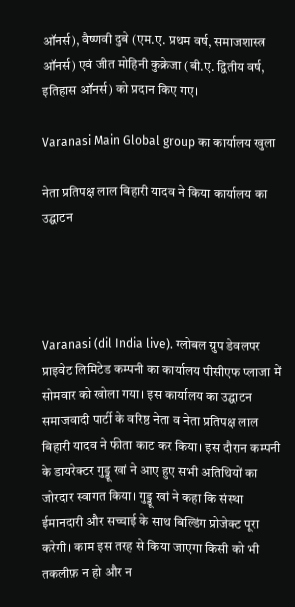ऑनर्स), वैष्णवी दुबे (एम.ए. प्रथम वर्ष, समाजशास्त्र ऑनर्स) एवं जीत मोहिनी कुक्रेजा (बी.ए. द्वितीय वर्ष, इतिहास ऑनर्स) को प्रदान किए गए।

Varanasi Main Global group का कार्यालय खुला

नेता प्रतिपक्ष लाल बिहारी यादव ने किया कार्यालय का उद्घाटन




Varanasi (dil India live). ग्लोबल ग्रुप डेवलपर प्राइवेट लिमिटेड कम्पनी का कार्यालय पीसीएफ प्लाजा में सोमवार को खोला गया। इस कार्यालय का उद्घाटन समाजवादी पार्टी के वरिष्ठ नेता व नेता प्रतिपक्ष लाल बिहारी यादव ने फीता काट कर किया। इस दौरान कम्पनी के डायरेक्टर गुड्डू खां ने आए हुए सभी अतिथियों का जोरदार स्वागत किया। गुड्डू खां ने कहा कि संस्था ईमानदारी और सच्चाई के साथ बिल्डिंग प्रोजेक्ट पूरा करेगी। काम इस तरह से किया जाएगा किसी को भी तकलीफ़ न हो और न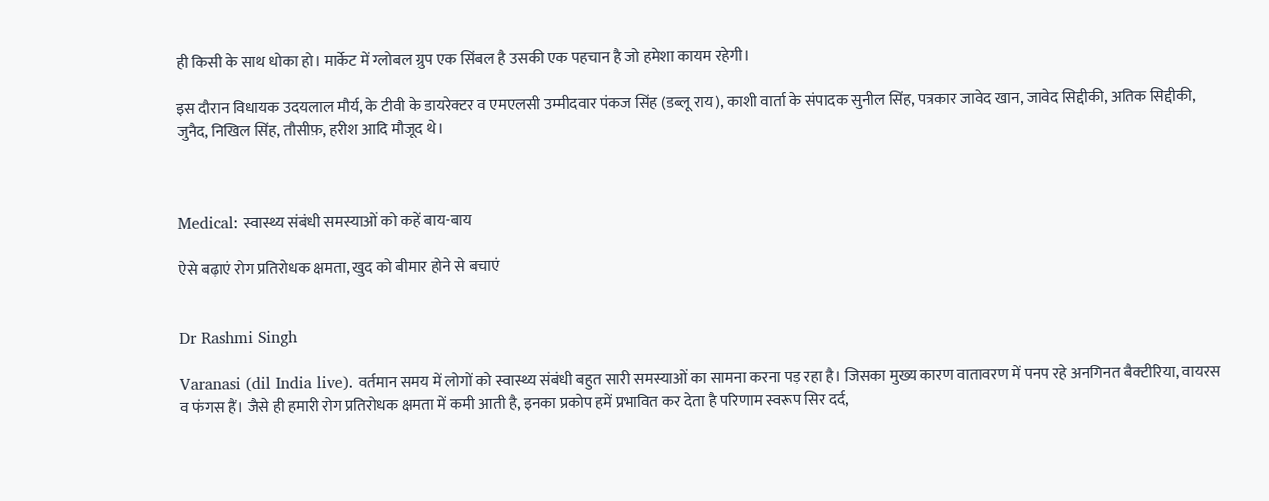ही किसी के साथ धोका हो। मार्केट में ग्लोबल ग्रुप एक सिंबल है उसकी एक पहचान है जो हमेशा कायम रहेगी।

इस दौरान विधायक उदयलाल मौर्य, के टीवी के डायरेक्टर व एमएलसी उम्मीदवार पंकज सिंह (डब्लू राय), काशी वार्ता के संपादक सुनील सिंह, पत्रकार जावेद खान, जावेद सिद्दीकी, अतिक सिद्दीकी, जुनैद, निखिल सिंह, तौसीफ़, हरीश आदि मौजूद थे।



Medical: स्वास्थ्य संबंधी समस्याओं को कहें बाय-बाय

ऐसे बढ़ाएं रोग प्रतिरोधक क्षमता, खुद को बीमार होने से बचाएं


Dr Rashmi Singh

Varanasi (dil India live). वर्तमान समय में लोगों को स्वास्थ्य संबंधी बहुत सारी समस्याओं का सामना करना पड़ रहा है। जिसका मुख्य कारण वातावरण में पनप रहे अनगिनत बैक्टीरिया, वायरस व फंगस हैं। जैसे ही हमारी रोग प्रतिरोधक क्षमता में कमी आती है, इनका प्रकोप हमें प्रभावित कर देता है परिणाम स्वरूप सिर दर्द,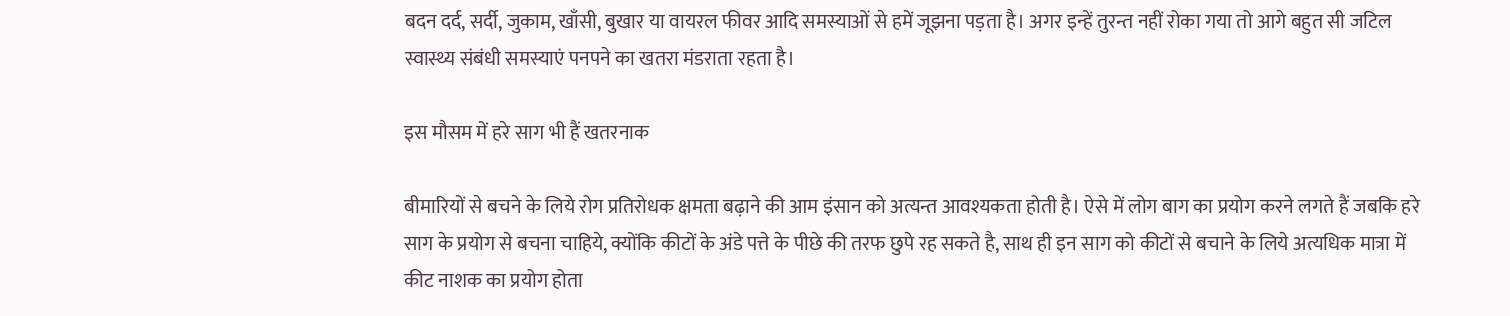बदन दर्द, सर्दी, जुकाम, खाँसी, बुखार या वायरल फीवर आदि समस्याओं से हमें जूझना पड़ता है। अगर इन्हें तुरन्त नहीं रोका गया तो आगे बहुत सी जटिल स्वास्थ्य संबंधी समस्याएं पनपने का खतरा मंडराता रहता है।

इस मौसम में हरे साग भी हैं खतरनाक

बीमारियों से बचने के लिये रोग प्रतिरोधक क्षमता बढ़ाने की आम इंसान को अत्यन्त आवश्यकता होती है। ऐसे में लोग बाग का प्रयोग करने लगते हैं जबकि हरे साग के प्रयोग से बचना चाहिये, क्योंकि कीटों के अंडे पत्ते के पीछे की तरफ छुपे रह सकते है, साथ ही इन साग को कीटों से बचाने के लिये अत्यधिक मात्रा में कीट नाशक का प्रयोग होता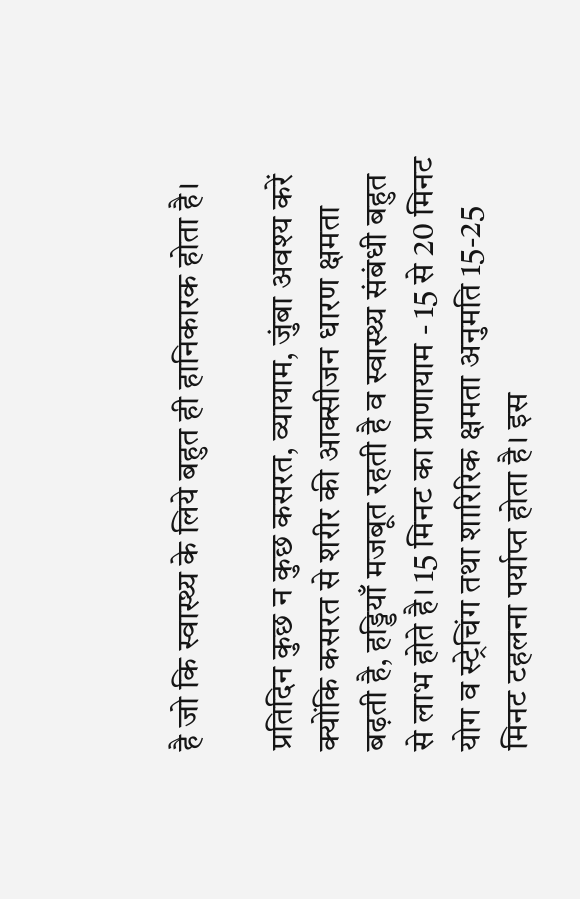है जो कि स्वास्थ्य के लिये बहुत ही हानिकारक होता है।

प्रतिदिन कुछ न कुछ कसरत, व्यायाम, जुंबा अवश्य करें क्योंकि कसरत से शरीर की आक्सीजन धारण क्षमता बढ़ती है, हड्डियाँ मजबूत रहती है व स्वास्थ्य संबंधी बहुत से लाभ होते है। 15 मिनट का प्राणायाम - 15 से 20 मिनट योग व स्ट्रेचिंग तथा शारिरिक क्षमता अनुमति 15-25 मिनट टहलना पर्याप्त होता है। इस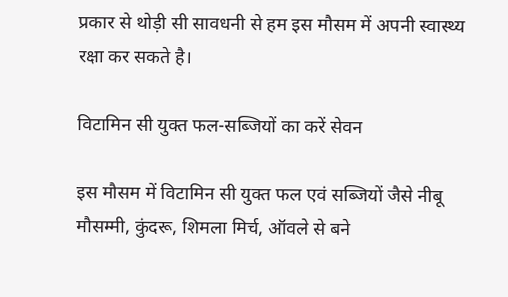प्रकार से थोड़ी सी सावधनी से हम इस मौसम में अपनी स्वास्थ्य रक्षा कर सकते है।

विटामिन सी युक्त फल-सब्जियों का करें सेवन

इस मौसम में विटामिन सी युक्त फल एवं सब्जियों जैसे नीबू मौसम्मी, कुंदरू, शिमला मिर्च, ऑवले से बने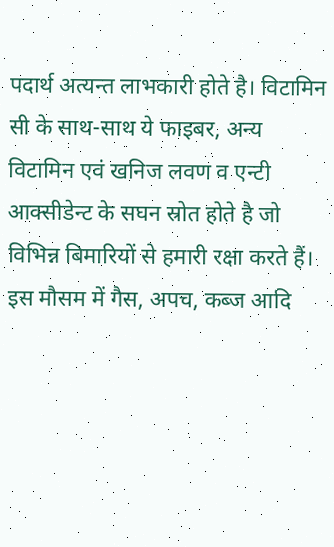पदार्थ अत्यन्त लाभकारी होते है। विटामिन सी के साथ-साथ ये फाइबर, अन्य विटामिन एवं खनिज लवण व एन्टी आक्सीडेन्ट के सघन स्रोत होते है जो विभिन्न बिमारियों से हमारी रक्षा करते हैं। इस मौसम में गैस, अपच, कब्ज आदि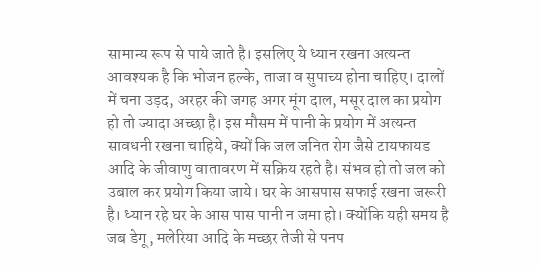सामान्य रूप से पाये जाते है। इसलिए ये ध्यान रखना अत्यन्त आवश्यक है कि भोजन हल्के, ताजा व सुपाच्य होना चाहिए। दालों में चना उड़द, अरहर की जगह अगर मूंग दाल, मसूर दाल का प्रयोग हो तो ज्यादा अच्छा है। इस मौसम में पानी के प्रयोग में अत्यन्त सावधनी रखना चाहिये, क्यों कि जल जनित रोग जैसे टायफायड आदि के जीवाणु वातावरण में सक्रिय रहते है। संभव हो तो जल को उबाल कर प्रयोग किया जाये। घर के आसपास सफाई रखना जरूरी है। ध्यान रहे घर के आस पास पानी न जमा हो। क्योंकि यही समय है जब डेगू, मलेरिया आदि के मच्छर तेजी से पनप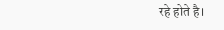रहे होते है।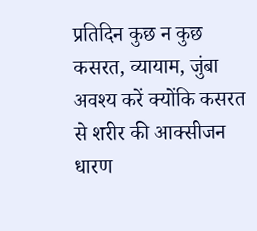प्रतिदिन कुछ न कुछ कसरत, व्यायाम, जुंबा अवश्य करें क्योंकि कसरत से शरीर की आक्सीजन धारण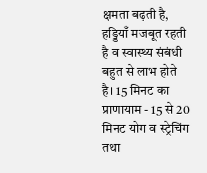क्षमता बढ़ती है, हड्डियाँ मजबूत रहती है व स्वास्थ्य संबंधी बहुत से लाभ होते है। 15 मिनट का प्राणायाम - 15 से 20 मिनट योग व स्ट्रेचिंग तथा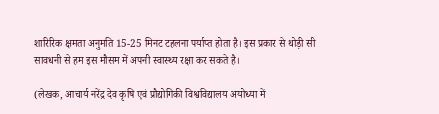शारिरिक क्षमता अनुमति 15-25 मिनट टहलना पर्याप्त होता है। इस प्रकार से थोड़ी सी सावधनी से हम इस मौसम में अपनी स्वास्थ्य रक्षा कर सकते है।

(लेखक, आचार्य नरेंद्र देव कृषि एवं प्रौद्योगिकी विश्वविद्यालय अयोध्या में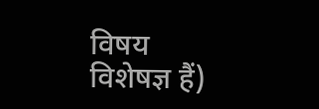विषय विशेषज्ञ हैं)